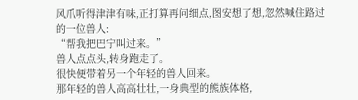风爪听得津津有味,正打算再问细点,图安想了想,忽然喊住路过的一位兽人:
“帮我把巴宁叫过来。”
兽人点点头,转身跑走了。
很快便带着另一个年轻的兽人回来。
那年轻的兽人高高壮壮,一身典型的熊族体格,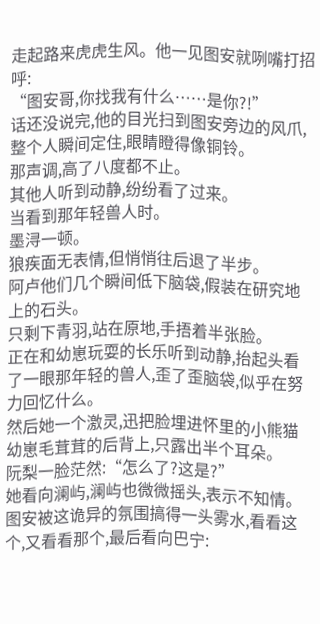走起路来虎虎生风。他一见图安就咧嘴打招呼:
“图安哥,你找我有什么……是你?!”
话还没说完,他的目光扫到图安旁边的风爪,整个人瞬间定住,眼睛瞪得像铜铃。
那声调,高了八度都不止。
其他人听到动静,纷纷看了过来。
当看到那年轻兽人时。
墨浔一顿。
狼疾面无表情,但悄悄往后退了半步。
阿卢他们几个瞬间低下脑袋,假装在研究地上的石头。
只剩下青羽,站在原地,手捂着半张脸。
正在和幼崽玩耍的长乐听到动静,抬起头看了一眼那年轻的兽人,歪了歪脑袋,似乎在努力回忆什么。
然后她一个激灵,迅把脸埋进怀里的小熊猫幼崽毛茸茸的后背上,只露出半个耳朵。
阮梨一脸茫然:“怎么了?这是?”
她看向澜屿,澜屿也微微摇头,表示不知情。
图安被这诡异的氛围搞得一头雾水,看看这个,又看看那个,最后看向巴宁: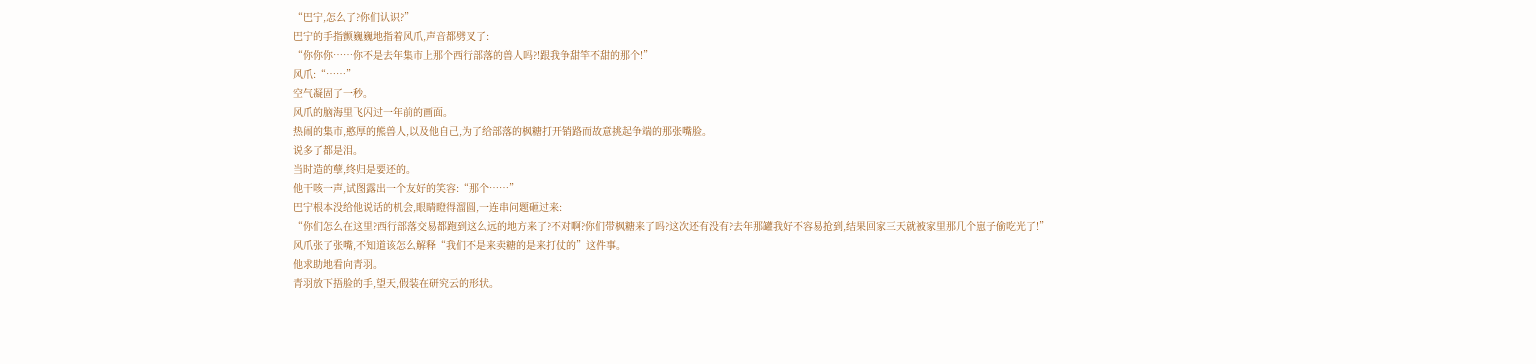“巴宁,怎么了?你们认识?”
巴宁的手指颤巍巍地指着风爪,声音都劈叉了:
“你你你……你不是去年集市上那个西行部落的兽人吗?!跟我争甜竿不甜的那个!”
风爪:“……”
空气凝固了一秒。
风爪的脑海里飞闪过一年前的画面。
热闹的集市,憨厚的熊兽人,以及他自己,为了给部落的枫糖打开销路而故意挑起争端的那张嘴脸。
说多了都是泪。
当时造的孽,终归是要还的。
他干咳一声,试图露出一个友好的笑容:“那个……”
巴宁根本没给他说话的机会,眼睛瞪得溜圆,一连串问题砸过来:
“你们怎么在这里?西行部落交易都跑到这么远的地方来了?不对啊?你们带枫糖来了吗?这次还有没有?去年那罐我好不容易抢到,结果回家三天就被家里那几个崽子偷吃光了!”
风爪张了张嘴,不知道该怎么解释“我们不是来卖糖的是来打仗的”这件事。
他求助地看向青羽。
青羽放下捂脸的手,望天,假装在研究云的形状。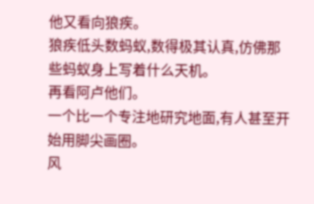他又看向狼疾。
狼疾低头数蚂蚁,数得极其认真,仿佛那些蚂蚁身上写着什么天机。
再看阿卢他们。
一个比一个专注地研究地面,有人甚至开始用脚尖画圈。
风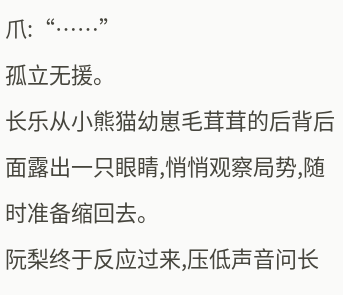爪:“……”
孤立无援。
长乐从小熊猫幼崽毛茸茸的后背后面露出一只眼睛,悄悄观察局势,随时准备缩回去。
阮梨终于反应过来,压低声音问长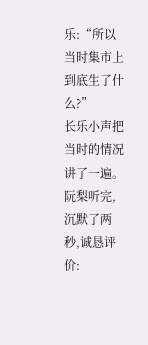乐:“所以当时集市上到底生了什么?”
长乐小声把当时的情况讲了一遍。
阮梨听完,沉默了两秒,诚恳评价: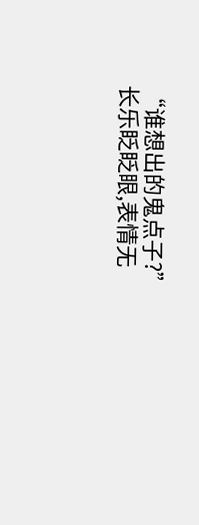“谁想出的鬼点子?”
长乐眨眨眼,表情无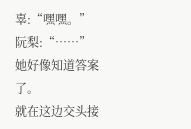辜:“嘿嘿。”
阮梨:“……”
她好像知道答案了。
就在这边交头接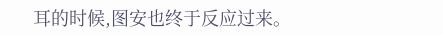耳的时候,图安也终于反应过来。